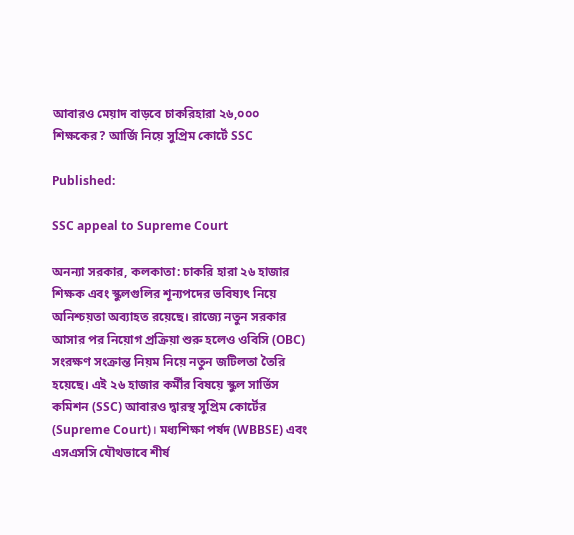আবারও মেয়াদ বাড়বে চাকরিহারা ২৬,০০০ শিক্ষকের? আর্জি নিয়ে সুপ্রিম কোর্টে SSC

Published:

SSC appeal to Supreme Court

অনন্যা সরকার, কলকাতা: চাকরি হারা ২৬ হাজার শিক্ষক এবং স্কুলগুলির শূন্যপদের ভবিষ্যৎ নিয়ে অনিশ্চয়তা অব্যাহত রয়েছে। রাজ্যে নতুন সরকার আসার পর নিয়োগ প্রক্রিয়া শুরু হলেও ওবিসি (OBC) সংরক্ষণ সংক্রান্ত নিয়ম নিয়ে নতুন জটিলতা তৈরি হয়েছে। এই ২৬ হাজার কর্মীর বিষয়ে স্কুল সার্ভিস কমিশন (SSC) আবারও দ্বারস্থ সুপ্রিম কোর্টের (Supreme Court)। মধ্যশিক্ষা পর্ষদ (WBBSE) এবং এসএসসি যৌথভাবে শীর্ষ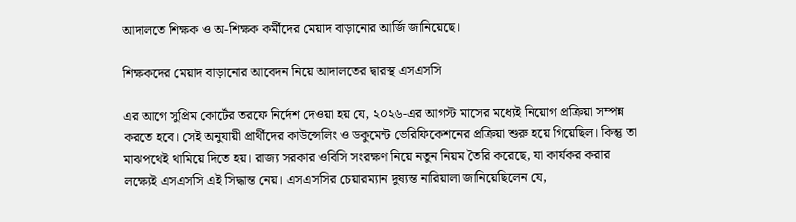আদালতে শিক্ষক ও অ-শিক্ষক কর্মীদের মেয়াদ বাড়ানোর আর্জি জানিয়েছে।

শিক্ষকদের মেয়াদ বাড়ানোর আবেদন নিয়ে আদালতের দ্বারস্থ এসএসসি

এর আগে সুপ্রিম কোর্টের তরফে নির্দেশ দেওয়া হয় যে, ২০২৬-এর আগস্ট মাসের মধ্যেই নিয়োগ প্রক্রিয়া সম্পন্ন করতে হবে। সেই অনুযায়ী প্রার্থীদের কাউন্সেলিং ও ডকুমেন্ট ভেরিফিকেশনের প্রক্রিয়া শুরু হয়ে গিয়েছিল। কিন্তু তা মাঝপথেই থামিয়ে দিতে হয়। রাজ্য সরকার ওবিসি সংরক্ষণ নিয়ে নতুন নিয়ম তৈরি করেছে, যা কার্যকর করার লক্ষ্যেই এসএসসি এই সিদ্ধান্ত নেয়। এসএসসির চেয়ারম্যান দুষ্যন্ত নারিয়ালা জানিয়েছিলেন যে,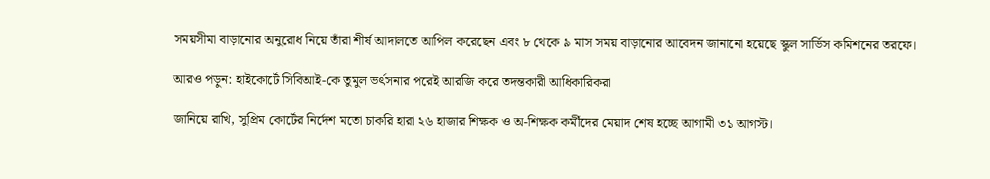সময়সীমা বাড়ানোর অনুরোধ নিয়ে তাঁরা শীর্ষ আদালতে আপিল করেছেন এবং ৮ থেকে ৯ মাস সময় বাড়ানোর আবেদন জানানো হয়েছে স্কুল সার্ভিস কমিশনের তরফে।

আরও পড়ুন: হাইকোর্টে সিবিআই-কে তুমুল ভর্ৎসনার পরেই আরজি করে তদন্তকারী আধিকারিকরা

জানিয়ে রাখি, সুপ্রিম কোর্টের নির্দেশ মতো চাকরি হারা ২৬ হাজার শিক্ষক ও অ-শিক্ষক কর্মীদের মেয়াদ শেষ হচ্ছে আগামী ৩১ আগস্ট।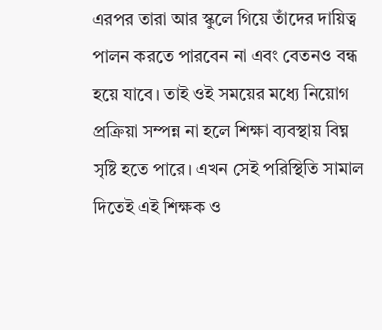এরপর তারা আর স্কুলে গিয়ে তাঁদের দায়িত্ব পালন করতে পারবেন না এবং বেতনও বন্ধ হয়ে যাবে। তাই ওই সময়ের মধ্যে নিয়োগ প্রক্রিয়া সম্পন্ন না হলে শিক্ষা ব্যবস্থায় বিঘ্ন সৃষ্টি হতে পারে। এখন সেই পরিস্থিতি সামাল দিতেই এই শিক্ষক ও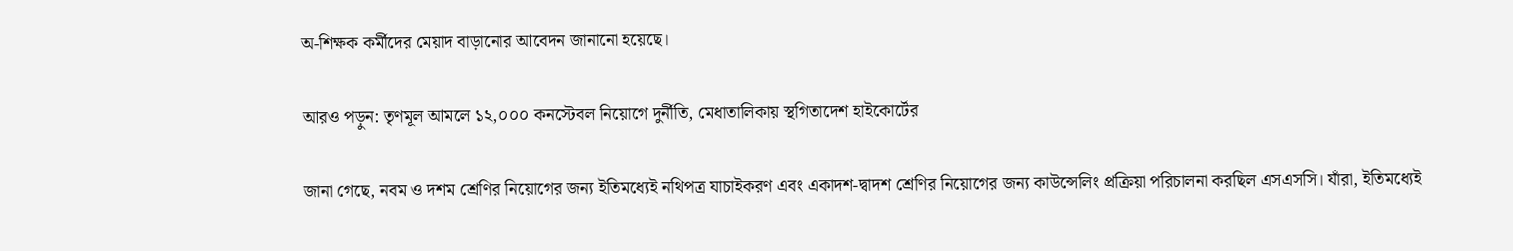অ-শিক্ষক কর্মীদের মেয়াদ বাড়ানোর আবেদন জানানো হয়েছে।

আরও পড়ুন: তৃণমূল আমলে ১২,০০০ কনস্টেবল নিয়োগে দুর্নীতি, মেধাতালিকায় স্থগিতাদেশ হাইকোর্টের

জানা গেছে, নবম ও দশম শ্রেণির নিয়োগের জন্য ইতিমধ্যেই নথিপত্র যাচাইকরণ এবং একাদশ-দ্বাদশ শ্রেণির নিয়োগের জন্য কাউন্সেলিং প্রক্রিয়া পরিচালনা করছিল এসএসসি। যাঁরা, ইতিমধ্যেই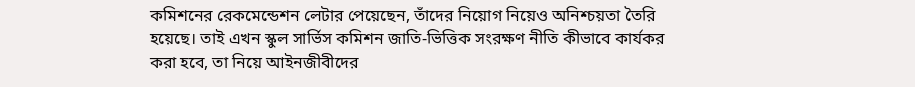কমিশনের রেকমেন্ডেশন লেটার পেয়েছেন, তাঁদের নিয়োগ নিয়েও অনিশ্চয়তা তৈরি হয়েছে। তাই এখন স্কুল সার্ভিস কমিশন জাতি-ভিত্তিক সংরক্ষণ নীতি কীভাবে কার্যকর করা হবে, তা নিয়ে আইনজীবীদের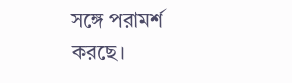সঙ্গে পরামর্শ করছে।